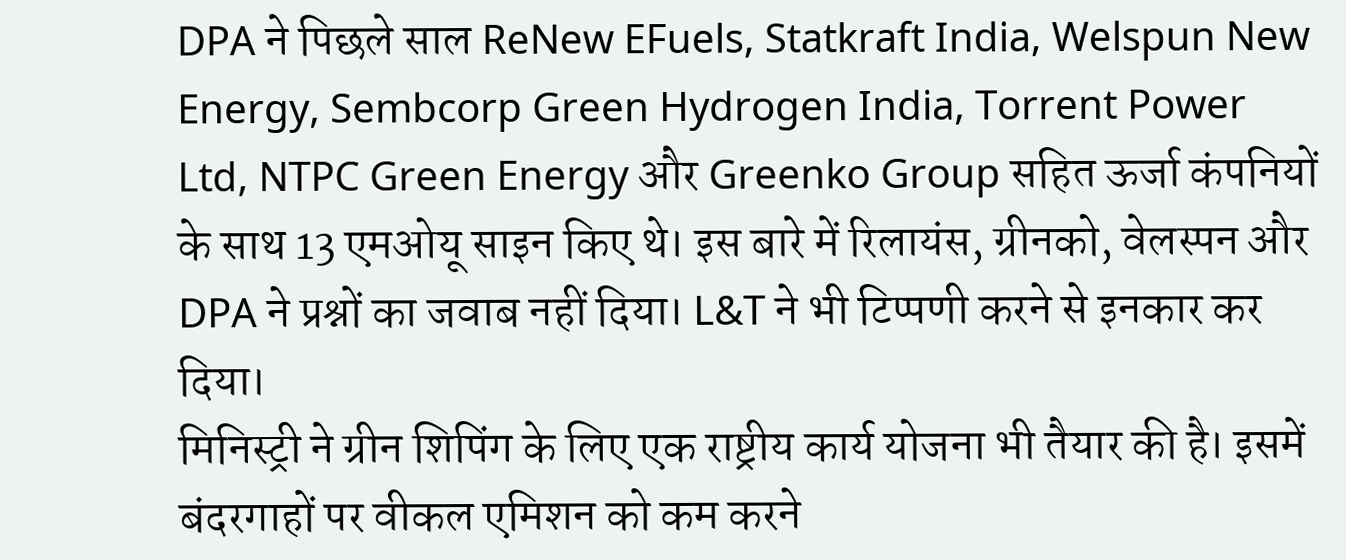DPA ने पिछले साल ReNew EFuels, Statkraft India, Welspun New Energy, Sembcorp Green Hydrogen India, Torrent Power Ltd, NTPC Green Energy और Greenko Group सहित ऊर्जा कंपनियों के साथ 13 एमओयू साइन किए थे। इस बारे में रिलायंस, ग्रीनको, वेलस्पन और DPA ने प्रश्नों का जवाब नहीं दिया। L&T ने भी टिप्पणी करने से इनकार कर दिया।
मिनिस्ट्री ने ग्रीन शिपिंग के लिए एक राष्ट्रीय कार्य योजना भी तैयार की है। इसमें बंदरगाहों पर वीकल एमिशन को कम करने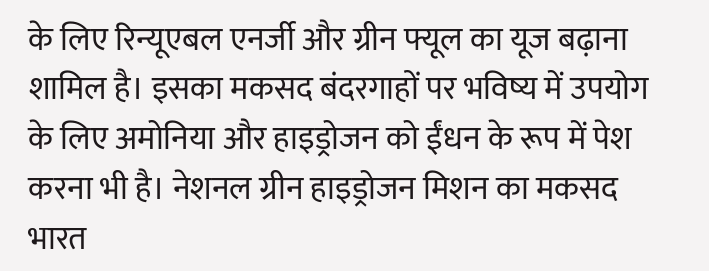के लिए रिन्यूएबल एनर्जी और ग्रीन फ्यूल का यूज बढ़ाना शामिल है। इसका मकसद बंदरगाहों पर भविष्य में उपयोग के लिए अमोनिया और हाइड्रोजन को ईंधन के रूप में पेश करना भी है। नेशनल ग्रीन हाइड्रोजन मिशन का मकसद भारत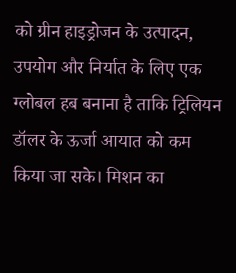को ग्रीन हाइड्रोजन के उत्पादन, उपयोग और निर्यात के लिए एक ग्लोबल हब बनाना है ताकि ट्रिलियन डॉलर के ऊर्जा आयात को कम किया जा सके। मिशन का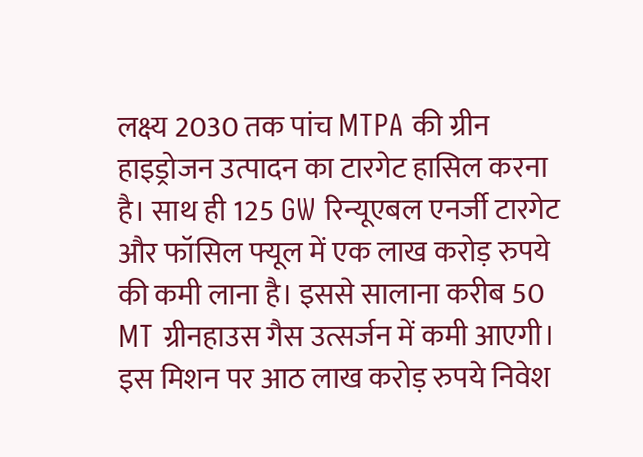लक्ष्य 2030 तक पांच MTPA की ग्रीन हाइड्रोजन उत्पादन का टारगेट हासिल करना है। साथ ही 125 GW रिन्यूएबल एनर्जी टारगेट और फॉसिल फ्यूल में एक लाख करोड़ रुपये की कमी लाना है। इससे सालाना करीब 50 MT ग्रीनहाउस गैस उत्सर्जन में कमी आएगी। इस मिशन पर आठ लाख करोड़ रुपये निवेश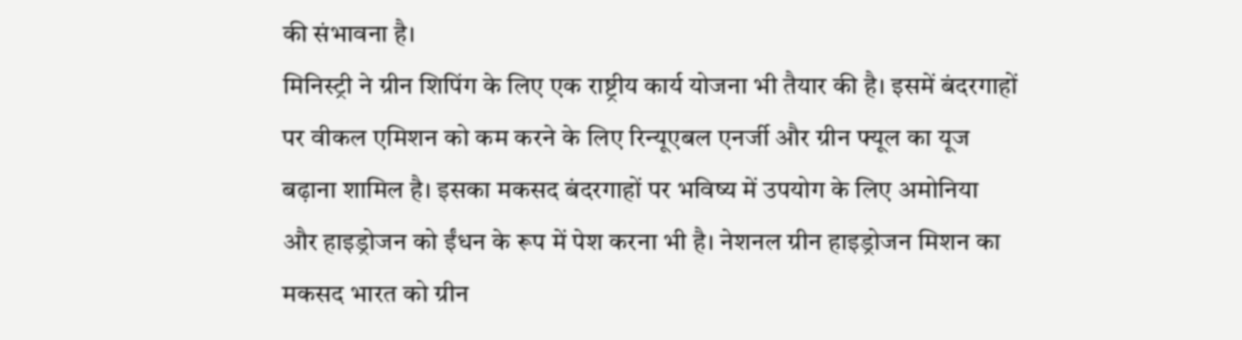की संभावना है।
मिनिस्ट्री ने ग्रीन शिपिंग के लिए एक राष्ट्रीय कार्य योजना भी तैयार की है। इसमें बंदरगाहों पर वीकल एमिशन को कम करने के लिए रिन्यूएबल एनर्जी और ग्रीन फ्यूल का यूज बढ़ाना शामिल है। इसका मकसद बंदरगाहों पर भविष्य में उपयोग के लिए अमोनिया और हाइड्रोजन को ईंधन के रूप में पेश करना भी है। नेशनल ग्रीन हाइड्रोजन मिशन का मकसद भारत को ग्रीन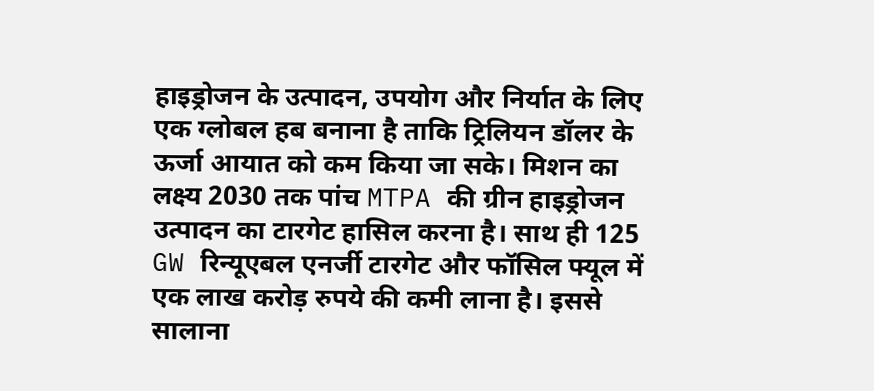हाइड्रोजन के उत्पादन, उपयोग और निर्यात के लिए एक ग्लोबल हब बनाना है ताकि ट्रिलियन डॉलर के ऊर्जा आयात को कम किया जा सके। मिशन का लक्ष्य 2030 तक पांच MTPA की ग्रीन हाइड्रोजन उत्पादन का टारगेट हासिल करना है। साथ ही 125 GW रिन्यूएबल एनर्जी टारगेट और फॉसिल फ्यूल में एक लाख करोड़ रुपये की कमी लाना है। इससे सालाना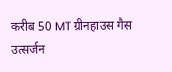करीब 50 MT ग्रीनहाउस गैस उत्सर्जन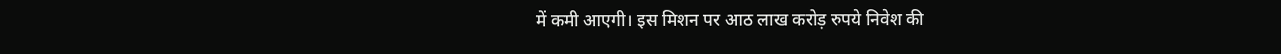में कमी आएगी। इस मिशन पर आठ लाख करोड़ रुपये निवेश की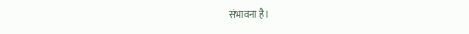संभावना है।